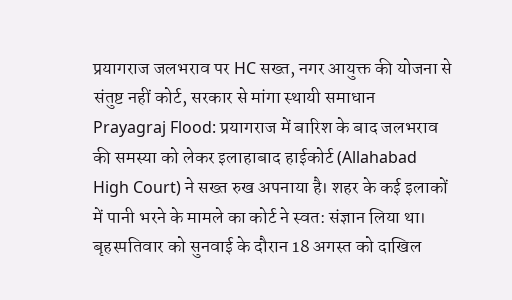प्रयागराज जलभराव पर HC सख्त, नगर आयुक्त की योजना से संतुष्ट नहीं कोर्ट, सरकार से मांगा स्थायी समाधान
Prayagraj Flood: प्रयागराज में बारिश के बाद जलभराव की समस्या को लेकर इलाहाबाद हाईकोर्ट (Allahabad High Court) ने सख्त रुख अपनाया है। शहर के कई इलाकों में पानी भरने के मामले का कोर्ट ने स्वत: संज्ञान लिया था। बृहस्पतिवार को सुनवाई के दौरान 18 अगस्त को दाखिल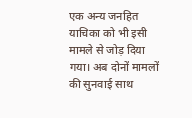एक अन्य जनहित याचिका को भी इसी मामले से जोड़ दिया गया। अब दोनों मामलों की सुनवाई साथ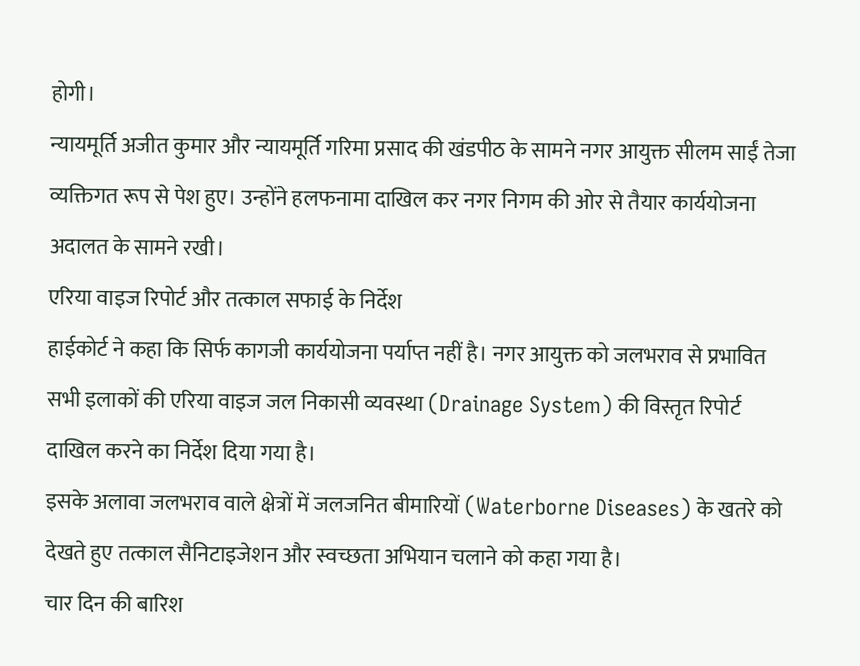होगी।
न्यायमूर्ति अजीत कुमार और न्यायमूर्ति गरिमा प्रसाद की खंडपीठ के सामने नगर आयुक्त सीलम साईं तेजा व्यक्तिगत रूप से पेश हुए। उन्होंने हलफनामा दाखिल कर नगर निगम की ओर से तैयार कार्ययोजना अदालत के सामने रखी।
एरिया वाइज रिपोर्ट और तत्काल सफाई के निर्देश
हाईकोर्ट ने कहा कि सिर्फ कागजी कार्ययोजना पर्याप्त नहीं है। नगर आयुक्त को जलभराव से प्रभावित सभी इलाकों की एरिया वाइज जल निकासी व्यवस्था (Drainage System) की विस्तृत रिपोर्ट दाखिल करने का निर्देश दिया गया है।
इसके अलावा जलभराव वाले क्षेत्रों में जलजनित बीमारियों (Waterborne Diseases) के खतरे को देखते हुए तत्काल सैनिटाइजेशन और स्वच्छता अभियान चलाने को कहा गया है।
चार दिन की बारिश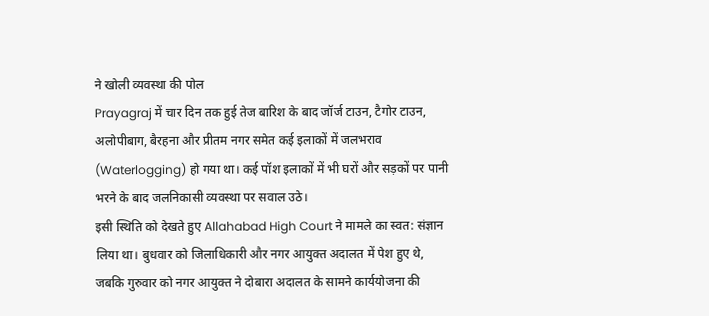ने खोली व्यवस्था की पोल
Prayagraj में चार दिन तक हुई तेज बारिश के बाद जॉर्ज टाउन, टैगोर टाउन, अलोपीबाग, बैरहना और प्रीतम नगर समेत कई इलाकों में जलभराव (Waterlogging) हो गया था। कई पॉश इलाकों में भी घरों और सड़कों पर पानी भरने के बाद जलनिकासी व्यवस्था पर सवाल उठे।
इसी स्थिति को देखते हुए Allahabad High Court ने मामले का स्वत: संज्ञान लिया था। बुधवार को जिलाधिकारी और नगर आयुक्त अदालत में पेश हुए थे, जबकि गुरुवार को नगर आयुक्त ने दोबारा अदालत के सामने कार्ययोजना की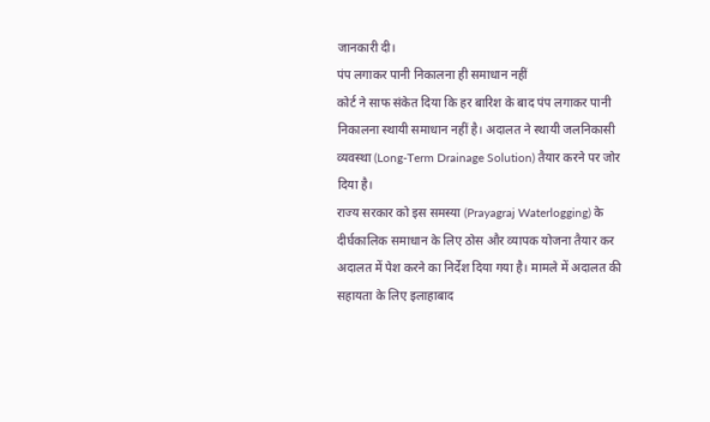जानकारी दी।
पंप लगाकर पानी निकालना ही समाधान नहीं
कोर्ट ने साफ संकेत दिया कि हर बारिश के बाद पंप लगाकर पानी निकालना स्थायी समाधान नहीं है। अदालत ने स्थायी जलनिकासी व्यवस्था (Long-Term Drainage Solution) तैयार करने पर जोर दिया है।
राज्य सरकार को इस समस्या (Prayagraj Waterlogging) के दीर्घकालिक समाधान के लिए ठोस और व्यापक योजना तैयार कर अदालत में पेश करने का निर्देश दिया गया है। मामले में अदालत की सहायता के लिए इलाहाबाद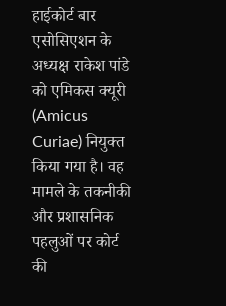हाईकोर्ट बार एसोसिएशन के अध्यक्ष राकेश पांडे को एमिकस क्यूरी (Amicus Curiae) नियुक्त किया गया है। वह मामले के तकनीकी और प्रशासनिक पहलुओं पर कोर्ट की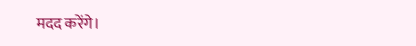मदद करेंगे।